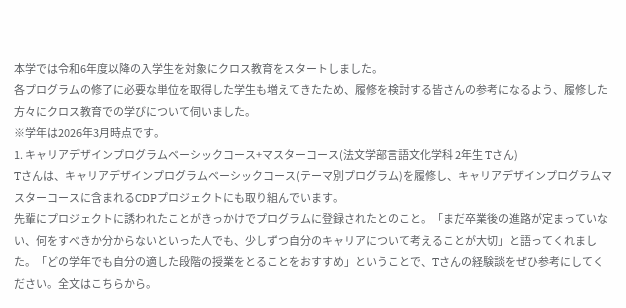本学では令和6年度以降の入学生を対象にクロス教育をスタートしました。
各プログラムの修了に必要な単位を取得した学生も増えてきたため、履修を検討する皆さんの参考になるよう、履修した方々にクロス教育での学びについて伺いました。
※学年は2026年3月時点です。
1. キャリアデザインプログラムベーシックコース+マスターコース(法文学部言語文化学科 2年生 Tさん)
Tさんは、キャリアデザインプログラムベーシックコース(テーマ別プログラム)を履修し、キャリアデザインプログラムマスターコースに含まれるCDPプロジェクトにも取り組んでいます。
先輩にプロジェクトに誘われたことがきっかけでプログラムに登録されたとのこと。「まだ卒業後の進路が定まっていない、何をすべきか分からないといった人でも、少しずつ自分のキャリアについて考えることが大切」と語ってくれました。「どの学年でも自分の適した段階の授業をとることをおすすめ」ということで、Tさんの経験談をぜひ参考にしてください。全文はこちらから。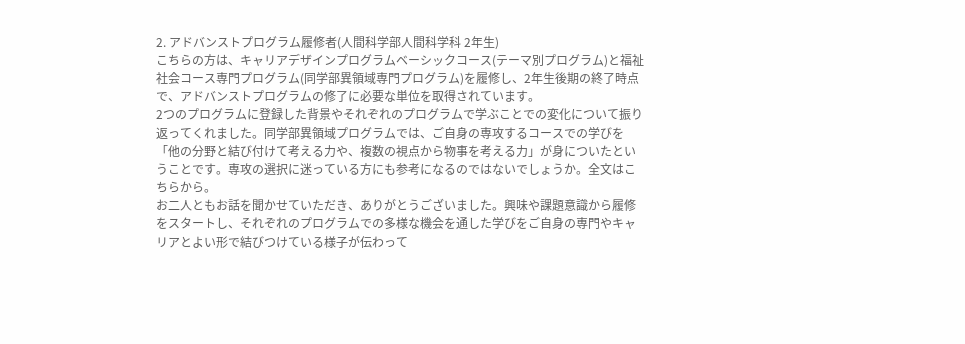2. アドバンストプログラム履修者(人間科学部人間科学科 2年生)
こちらの方は、キャリアデザインプログラムベーシックコース(テーマ別プログラム)と福祉社会コース専門プログラム(同学部異領域専門プログラム)を履修し、2年生後期の終了時点で、アドバンストプログラムの修了に必要な単位を取得されています。
2つのプログラムに登録した背景やそれぞれのプログラムで学ぶことでの変化について振り返ってくれました。同学部異領域プログラムでは、ご自身の専攻するコースでの学びを「他の分野と結び付けて考える力や、複数の視点から物事を考える力」が身についたということです。専攻の選択に迷っている方にも参考になるのではないでしょうか。全文はこちらから。
お二人ともお話を聞かせていただき、ありがとうございました。興味や課題意識から履修をスタートし、それぞれのプログラムでの多様な機会を通した学びをご自身の専門やキャリアとよい形で結びつけている様子が伝わって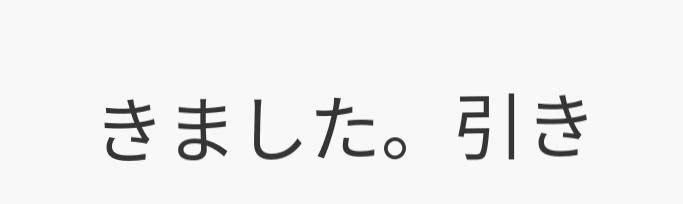きました。引き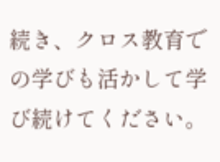続き、クロス教育での学びも活かして学び続けてください。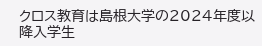クロス教育は島根大学の2024年度以降入学生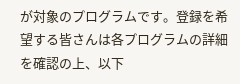が対象のプログラムです。登録を希望する皆さんは各プログラムの詳細を確認の上、以下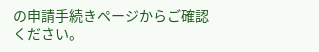の申請手続きページからご確認ください。